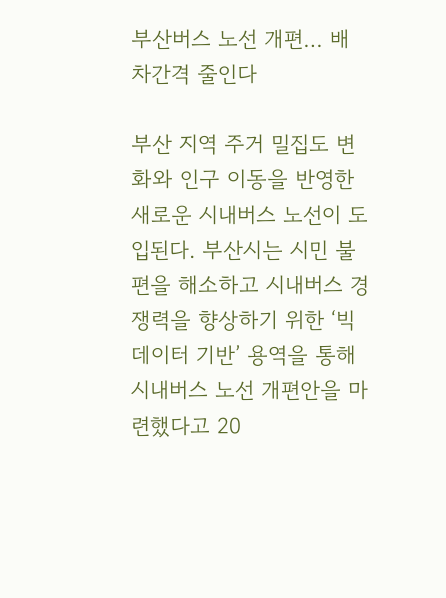부산버스 노선 개편… 배차간격 줄인다

부산 지역 주거 밀집도 변화와 인구 이동을 반영한 새로운 시내버스 노선이 도입된다. 부산시는 시민 불편을 해소하고 시내버스 경쟁력을 향상하기 위한 ‘빅데이터 기반’ 용역을 통해 시내버스 노선 개편안을 마련했다고 20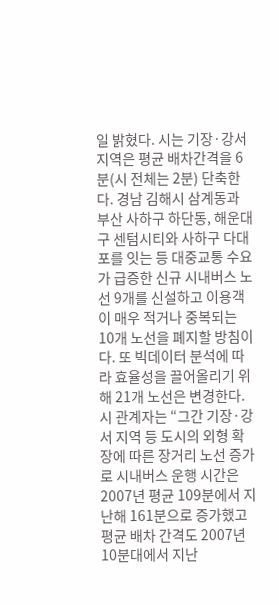일 밝혔다. 시는 기장·강서지역은 평균 배차간격을 6분(시 전체는 2분) 단축한다. 경남 김해시 삼계동과 부산 사하구 하단동, 해운대구 센텀시티와 사하구 다대포를 잇는 등 대중교통 수요가 급증한 신규 시내버스 노선 9개를 신설하고 이용객이 매우 적거나 중복되는 10개 노선을 폐지할 방침이다. 또 빅데이터 분석에 따라 효율성을 끌어올리기 위해 21개 노선은 변경한다. 시 관계자는 “그간 기장·강서 지역 등 도시의 외형 확장에 따른 장거리 노선 증가로 시내버스 운행 시간은 2007년 평균 109분에서 지난해 161분으로 증가했고 평균 배차 간격도 2007년 10분대에서 지난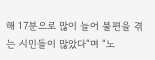해 17분으로 많이 늘어 불편을 겪는 시민들이 많았다“며 “노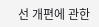선 개편에 관한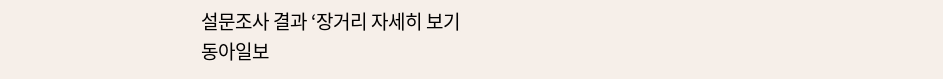설문조사 결과 ‘장거리 자세히 보기
동아일보